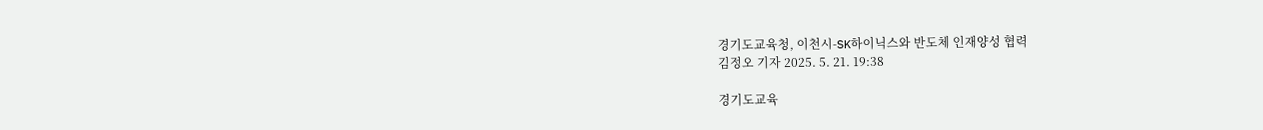경기도교육청, 이천시-SK하이닉스와 반도체 인재양성 협력
김정오 기자 2025. 5. 21. 19:38

경기도교육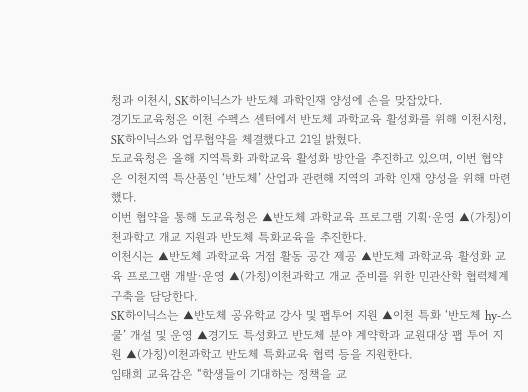청과 이천시, SK하이닉스가 반도체 과학인재 양성에 손을 맞잡았다.
경기도교육청은 이천 수펙스 센터에서 반도체 과학교육 활성화를 위해 이천시청, SK하이닉스와 업무협약을 체결했다고 21일 밝혔다.
도교육청은 올해 지역특화 과학교육 활성화 방안을 추진하고 있으며, 이번 협약은 이천지역 특산품인 ‘반도체’ 산업과 관련해 지역의 과학 인재 양성을 위해 마련했다.
이번 협약을 통해 도교육청은 ▲반도체 과학교육 프로그램 기획·운영 ▲(가칭)이천과학고 개교 지원과 반도체 특화교육을 추진한다.
이천시는 ▲반도체 과학교육 거점 활동 공간 제공 ▲반도체 과학교육 활성화 교육 프로그램 개발·운영 ▲(가칭)이천과학고 개교 준비를 위한 민관산학 협력체계 구축을 담당한다.
SK하이닉스는 ▲반도체 공유학교 강사 및 팹투어 지원 ▲이천 특화 ‘반도체 hy-스쿨’ 개설 및 운영 ▲경기도 특성화고 반도체 분야 계약학과 교원대상 팹 투어 지원 ▲(가칭)이천과학고 반도체 특화교육 협력 등을 지원한다.
임태희 교육감은 “학생들이 기대하는 정책을 교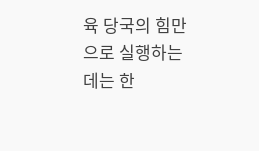육 당국의 힘만으로 실행하는 데는 한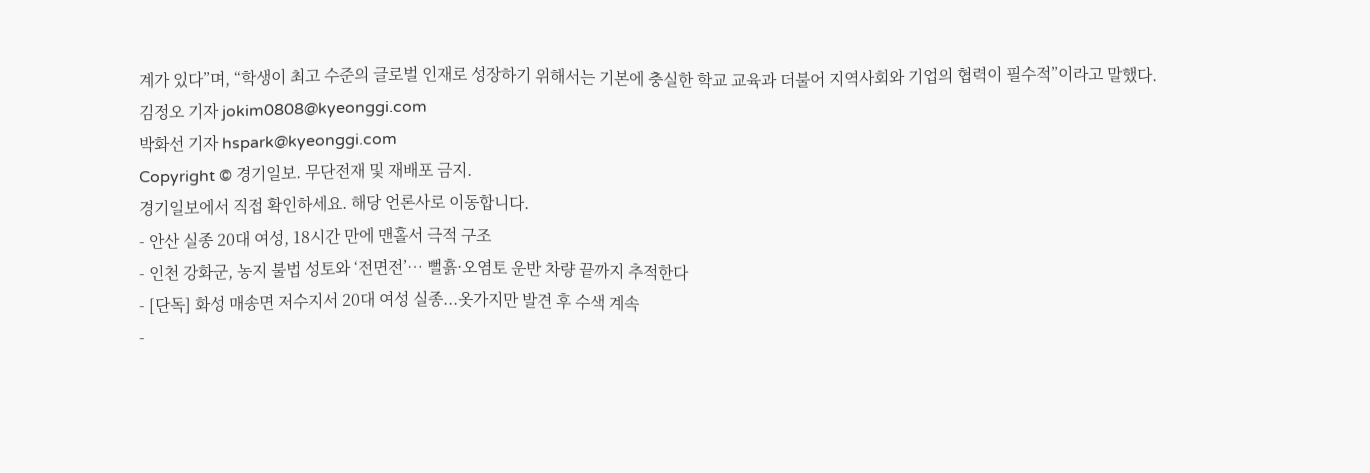계가 있다”며, “학생이 최고 수준의 글로벌 인재로 성장하기 위해서는 기본에 충실한 학교 교육과 더불어 지역사회와 기업의 협력이 필수적”이라고 말했다.
김정오 기자 jokim0808@kyeonggi.com
박화선 기자 hspark@kyeonggi.com
Copyright © 경기일보. 무단전재 및 재배포 금지.
경기일보에서 직접 확인하세요. 해당 언론사로 이동합니다.
- 안산 실종 20대 여성, 18시간 만에 맨홀서 극적 구조
- 인천 강화군, 농지 불법 성토와 ‘전면전’… 뻘흙·오염토 운반 차량 끝까지 추적한다
- [단독] 화성 매송면 저수지서 20대 여성 실종...옷가지만 발견 후 수색 계속
-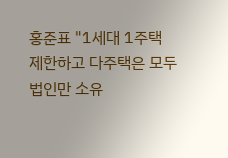홍준표 "1세대 1주택 제한하고 다주택은 모두 법인만 소유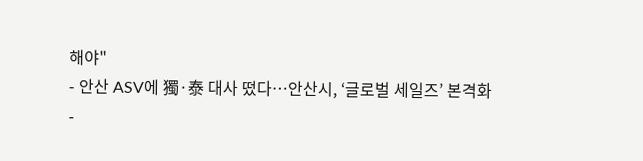해야"
- 안산 ASV에 獨·泰 대사 떴다…안산시, ‘글로벌 세일즈’ 본격화
-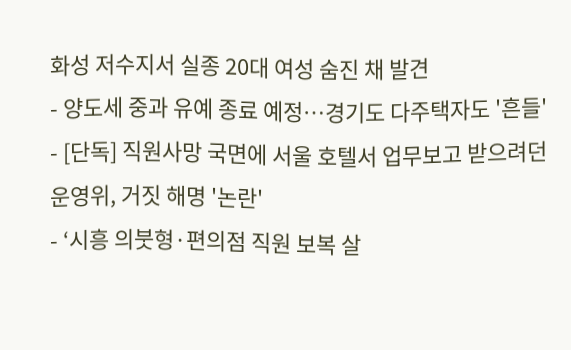화성 저수지서 실종 20대 여성 숨진 채 발견
- 양도세 중과 유예 종료 예정…경기도 다주택자도 '흔들'
- [단독] 직원사망 국면에 서울 호텔서 업무보고 받으려던 운영위, 거짓 해명 '논란'
- ‘시흥 의붓형·편의점 직원 보복 살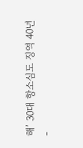해’ 30대 항소심도 징역 40년
-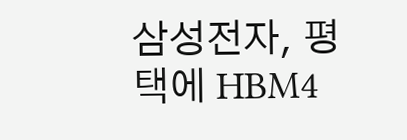삼성전자, 평택에 HBM4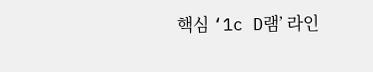핵심 ‘1c D램’ 라인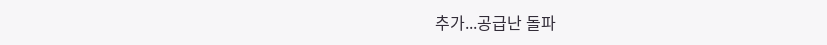추가...공급난 돌파